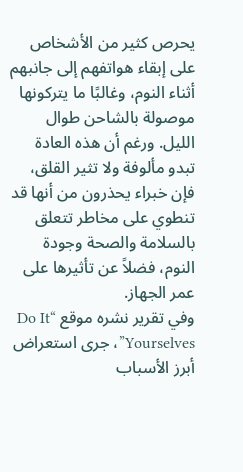يحرص كثير من الأشخاص على إبقاء هواتفهم إلى جانبهم أثناء النوم، وغالبًا ما يتركونها موصولة بالشاحن طوال الليل. ورغم أن هذه العادة تبدو مألوفة ولا تثير القلق، فإن خبراء يحذرون من أنها قد تنطوي على مخاطر تتعلق بالسلامة والصحة وجودة النوم، فضلاً عن تأثيرها على عمر الجهاز.
وفي تقرير نشره موقع “Do It Yourselves”، جرى استعراض أبرز الأسباب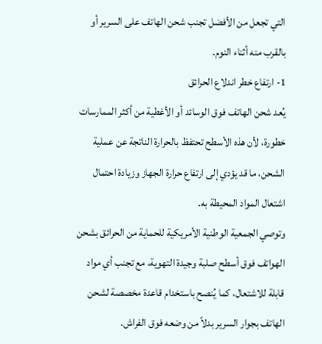التي تجعل من الأفضل تجنب شحن الهاتف على السرير أو بالقرب منه أثناء النوم.
1- ارتفاع خطر اندلاع الحرائق
يُعد شحن الهاتف فوق الوسائد أو الأغطية من أكثر الممارسات خطورة، لأن هذه الأسطح تحتفظ بالحرارة الناتجة عن عملية الشحن، ما قد يؤدي إلى ارتفاع حرارة الجهاز وزيادة احتمال اشتعال المواد المحيطة به.
وتوصي الجمعية الوطنية الأمريكية للحماية من الحرائق بشحن الهواتف فوق أسطح صلبة وجيدة التهوية، مع تجنب أي مواد قابلة للاشتعال، كما يُنصح باستخدام قاعدة مخصصة لشحن الهاتف بجوار السرير بدلاً من وضعه فوق الفراش.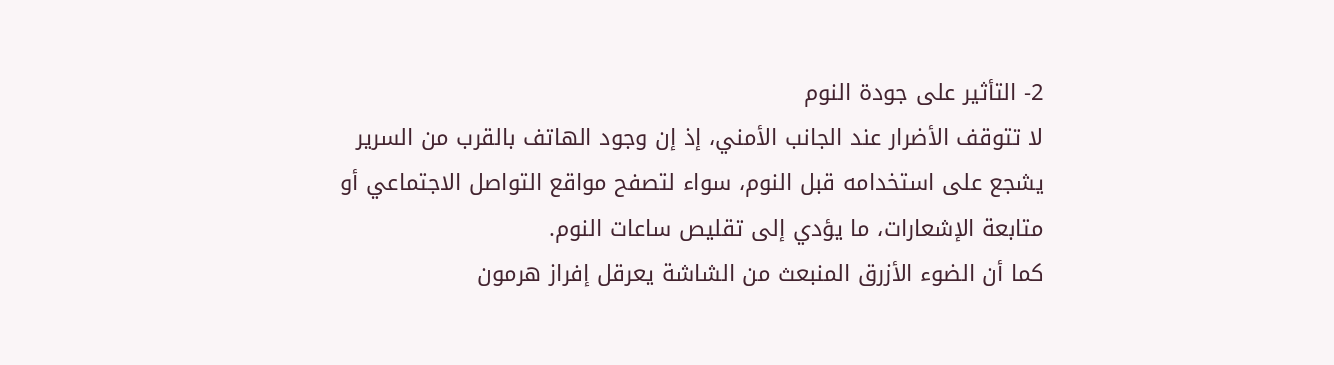2- التأثير على جودة النوم
لا تتوقف الأضرار عند الجانب الأمني، إذ إن وجود الهاتف بالقرب من السرير يشجع على استخدامه قبل النوم، سواء لتصفح مواقع التواصل الاجتماعي أو متابعة الإشعارات، ما يؤدي إلى تقليص ساعات النوم.
كما أن الضوء الأزرق المنبعث من الشاشة يعرقل إفراز هرمون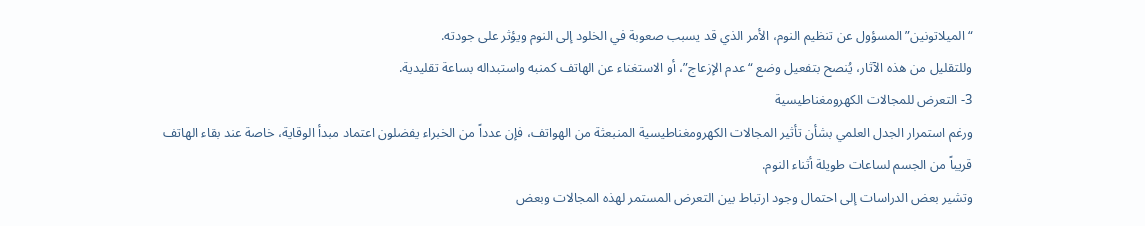“الميلاتونين” المسؤول عن تنظيم النوم، الأمر الذي قد يسبب صعوبة في الخلود إلى النوم ويؤثر على جودته.
وللتقليل من هذه الآثار، يُنصح بتفعيل وضع “عدم الإزعاج”، أو الاستغناء عن الهاتف كمنبه واستبداله بساعة تقليدية.
3- التعرض للمجالات الكهرومغناطيسية
ورغم استمرار الجدل العلمي بشأن تأثير المجالات الكهرومغناطيسية المنبعثة من الهواتف، فإن عدداً من الخبراء يفضلون اعتماد مبدأ الوقاية، خاصة عند بقاء الهاتف قريباً من الجسم لساعات طويلة أثناء النوم.
وتشير بعض الدراسات إلى احتمال وجود ارتباط بين التعرض المستمر لهذه المجالات وبعض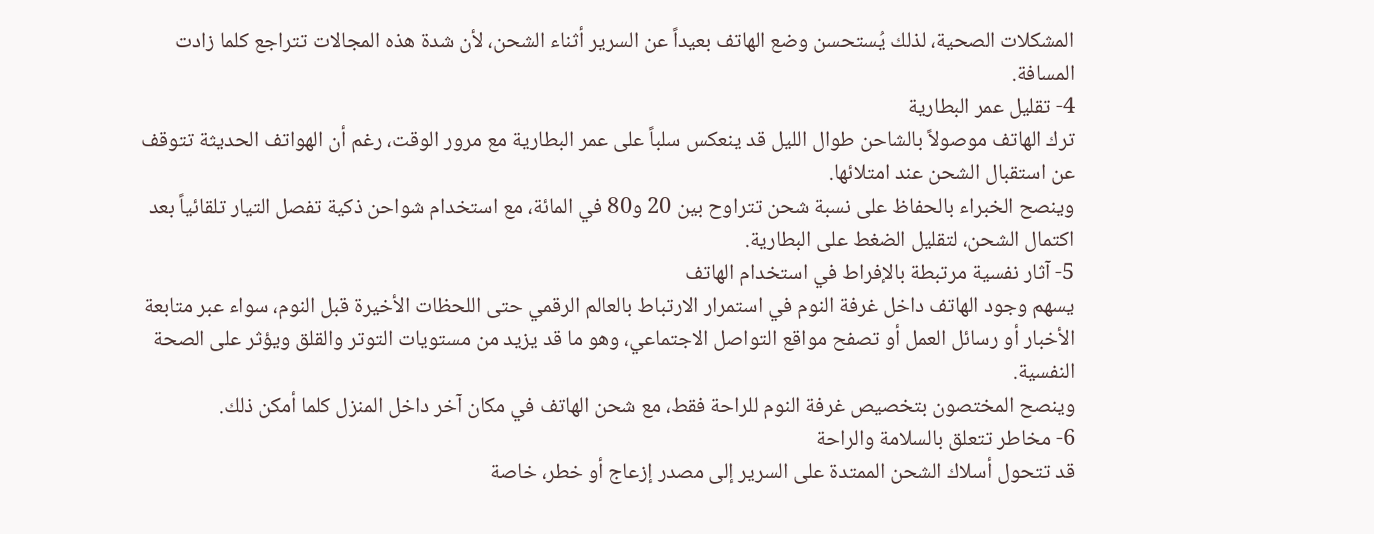المشكلات الصحية، لذلك يُستحسن وضع الهاتف بعيداً عن السرير أثناء الشحن، لأن شدة هذه المجالات تتراجع كلما زادت المسافة.
4- تقليل عمر البطارية
ترك الهاتف موصولاً بالشاحن طوال الليل قد ينعكس سلباً على عمر البطارية مع مرور الوقت، رغم أن الهواتف الحديثة تتوقف عن استقبال الشحن عند امتلائها.
وينصح الخبراء بالحفاظ على نسبة شحن تتراوح بين 20 و80 في المائة، مع استخدام شواحن ذكية تفصل التيار تلقائياً بعد اكتمال الشحن، لتقليل الضغط على البطارية.
5- آثار نفسية مرتبطة بالإفراط في استخدام الهاتف
يسهم وجود الهاتف داخل غرفة النوم في استمرار الارتباط بالعالم الرقمي حتى اللحظات الأخيرة قبل النوم، سواء عبر متابعة الأخبار أو رسائل العمل أو تصفح مواقع التواصل الاجتماعي، وهو ما قد يزيد من مستويات التوتر والقلق ويؤثر على الصحة النفسية.
وينصح المختصون بتخصيص غرفة النوم للراحة فقط، مع شحن الهاتف في مكان آخر داخل المنزل كلما أمكن ذلك.
6- مخاطر تتعلق بالسلامة والراحة
قد تتحول أسلاك الشحن الممتدة على السرير إلى مصدر إزعاج أو خطر، خاصة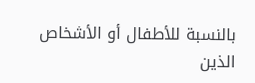بالنسبة للأطفال أو الأشخاص الذين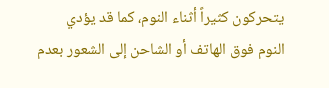يتحركون كثيراً أثناء النوم، كما قد يؤدي النوم فوق الهاتف أو الشاحن إلى الشعور بعدم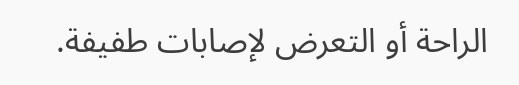الراحة أو التعرض لإصابات طفيفة.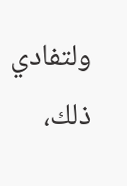ولتفادي ذلك،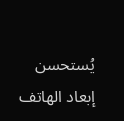يُستحسن إبعاد الهاتف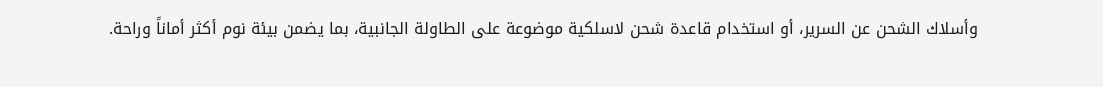وأسلاك الشحن عن السرير، أو استخدام قاعدة شحن لاسلكية موضوعة على الطاولة الجانبية، بما يضمن بيئة نوم أكثر أماناً وراحة.